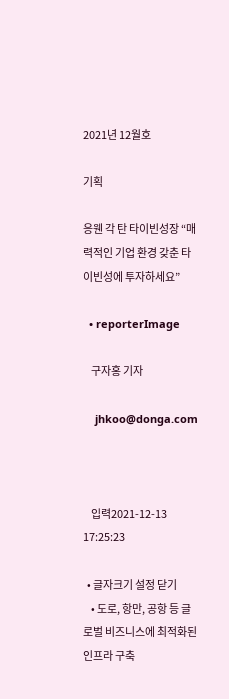2021년 12월호

기획

응웬 각 탄 타이빈성장 “매력적인 기업 환경 갖춘 타이빈성에 투자하세요”

  • reporterImage

    구자홍 기자

    jhkoo@donga.com



    입력2021-12-13 17:25:23

  • 글자크기 설정 닫기
    • 도로, 항만, 공항 등 글로벌 비즈니스에 최적화된 인프라 구축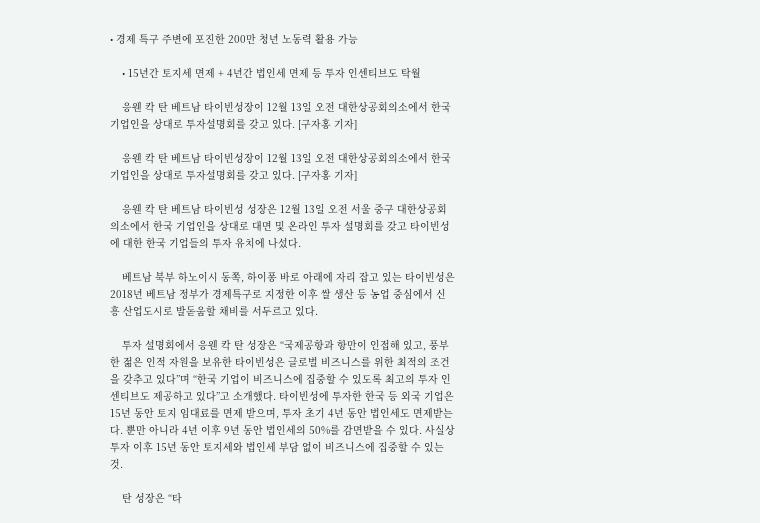• 경제 특구 주변에 포진한 200만 청년 노동력 활용 가능

    • 15년간 토지세 면제 + 4년간 법인세 면제 등 투자 인센티브도 탁월

    응웬 칵 탄 베트남 타이빈성장이 12월 13일 오전 대한상공회의소에서 한국 기업인을 상대로 투자설명회를 갖고 있다. [구자홍 기자]

    응웬 칵 탄 베트남 타이빈성장이 12월 13일 오전 대한상공회의소에서 한국 기업인을 상대로 투자설명회를 갖고 있다. [구자홍 기자]

    응웬 칵 탄 베트남 타이빈성 성장은 12월 13일 오전 서울 중구 대한상공회의소에서 한국 기업인을 상대로 대면 및 온라인 투자 설명회를 갖고 타이빈성에 대한 한국 기업들의 투자 유치에 나섰다.

    베트남 북부 하노이시 동쪽, 하이퐁 바로 아래에 자리 잡고 있는 타이빈성은 2018년 베트남 정부가 경제특구로 지정한 이후 쌀 생산 등 농업 중심에서 신흥 산업도시로 발돋움할 채비를 서두르고 있다.

    투자 설명회에서 응웬 칵 탄 성장은 “국제공항과 항만이 인접해 있고, 풍부한 젊은 인적 자원을 보유한 타이빈성은 글로벌 비즈니스를 위한 최적의 조건을 갖추고 있다”며 “한국 기업이 비즈니스에 집중할 수 있도록 최고의 투자 인센티브도 제공하고 있다”고 소개했다. 타이빈성에 투자한 한국 등 외국 기업은 15년 동안 토지 임대료를 면제 받으며, 투자 초기 4년 동안 법인세도 면제받는다. 뿐만 아니라 4년 이후 9년 동안 법인세의 50%를 감면받을 수 있다. 사실상 투자 이후 15년 동안 토지세와 법인세 부담 없이 비즈니스에 집중할 수 있는 것.

    탄 성장은 “타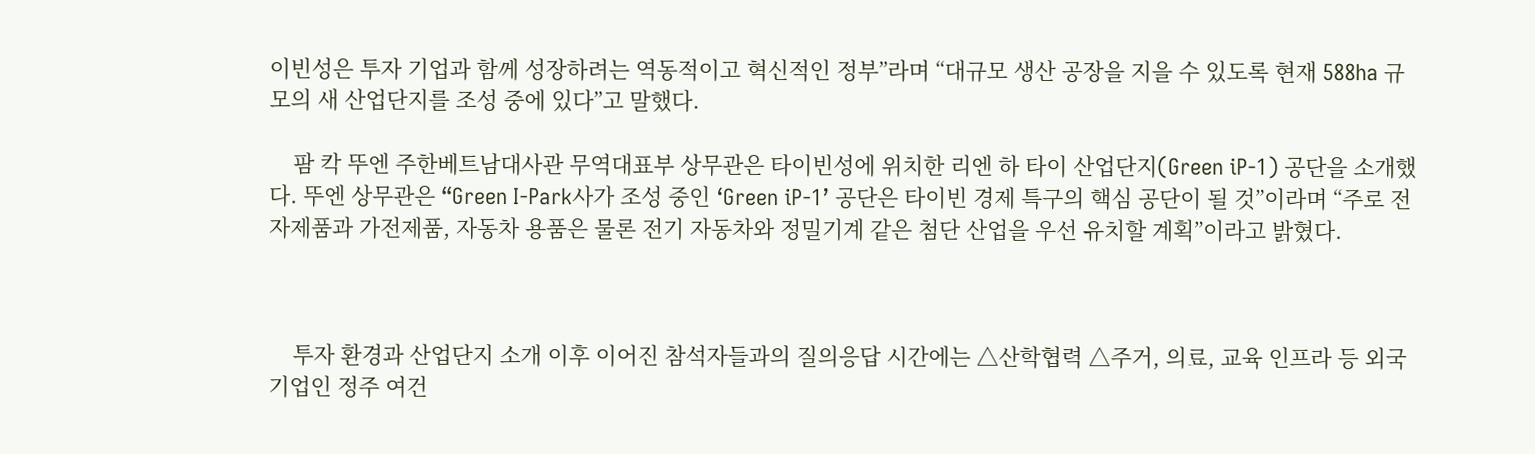이빈성은 투자 기업과 함께 성장하려는 역동적이고 혁신적인 정부”라며 “대규모 생산 공장을 지을 수 있도록 현재 588ha 규모의 새 산업단지를 조성 중에 있다”고 말했다.

    팜 칵 뚜엔 주한베트남대사관 무역대표부 상무관은 타이빈성에 위치한 리엔 하 타이 산업단지(Green iP-1) 공단을 소개했다. 뚜엔 상무관은 “Green I-Park사가 조성 중인 ‘Green iP-1’ 공단은 타이빈 경제 특구의 핵심 공단이 될 것”이라며 “주로 전자제품과 가전제품, 자동차 용품은 물론 전기 자동차와 정밀기계 같은 첨단 산업을 우선 유치할 계획”이라고 밝혔다.



    투자 환경과 산업단지 소개 이후 이어진 참석자들과의 질의응답 시간에는 △산학협력 △주거, 의료, 교육 인프라 등 외국 기업인 정주 여건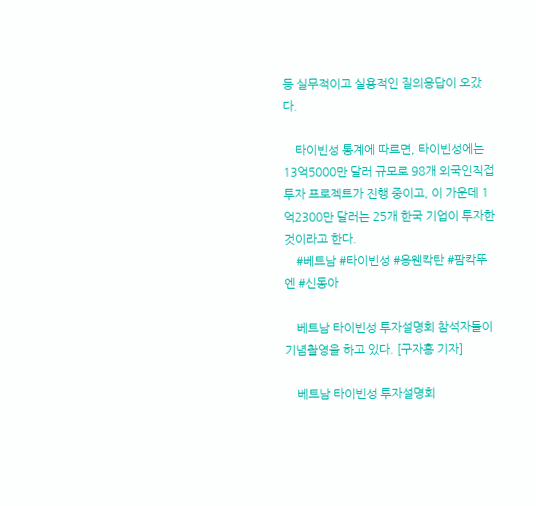등 실무적이고 실용적인 질의응답이 오갔다.

    타이빈성 통계에 따르면, 타이빈성에는 13억5000만 달러 규모로 98개 외국인직접투자 프로젝트가 진행 중이고, 이 가운데 1억2300만 달러는 25개 한국 기업이 투자한 것이라고 한다.
    #베트남 #타이빈성 #응웬칵탄 #팜칵뚜엔 #신동아

    베트남 타이빈성 투자설명회 참석자들이 기념촬영을 하고 있다. [구자홍 기자]

    베트남 타이빈성 투자설명회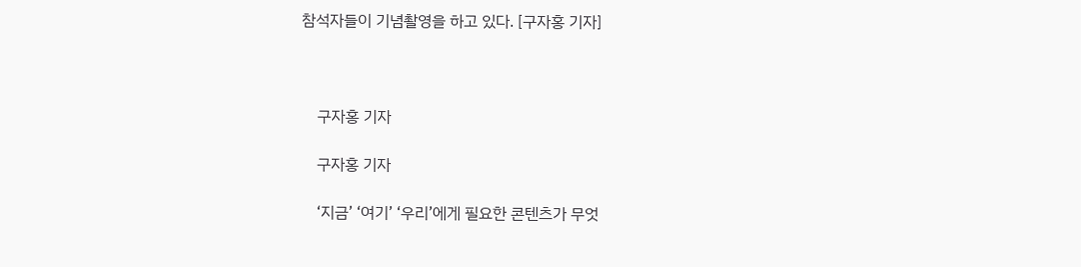참석자들이 기념촬영을 하고 있다. [구자홍 기자]



    구자홍 기자

    구자홍 기자

    ‘지금’ ‘여기’ ‘우리’에게 필요한 콘텐츠가 무엇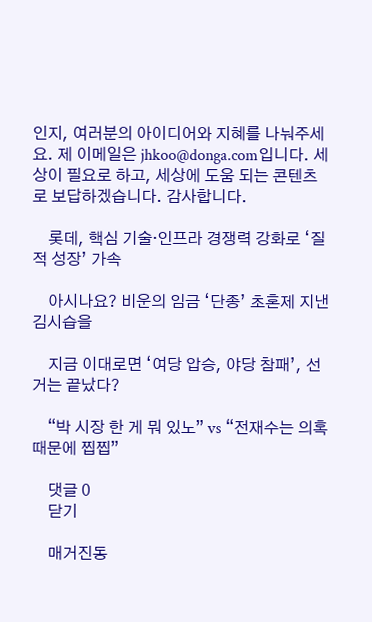인지, 여러분의 아이디어와 지혜를 나눠주세요. 제 이메일은 jhkoo@donga.com입니다. 세상이 필요로 하고, 세상에 도움 되는 콘텐츠로 보답하겠습니다. 감사합니다.

    롯데, 핵심 기술·인프라 경쟁력 강화로 ‘질적 성장’ 가속

    아시나요? 비운의 임금 ‘단종’ 초혼제 지낸 김시습을

    지금 이대로면 ‘여당 압승, 야당 참패’, 선거는 끝났다?

    “박 시장 한 게 뭐 있노” vs “전재수는 의혹 때문에 찝찝”

    댓글 0
    닫기

    매거진동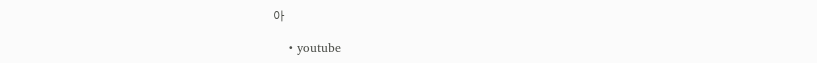아

    • youtube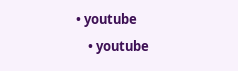• youtube
    • youtube